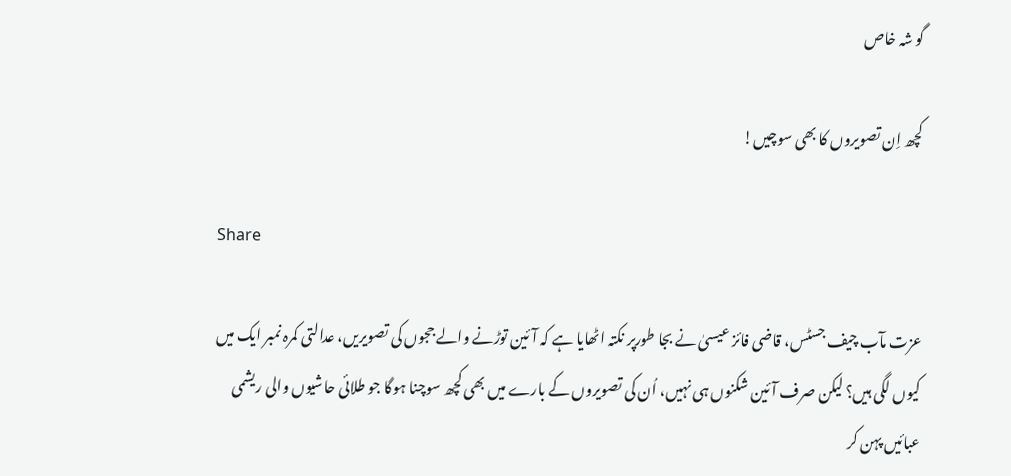گو شہ خاص

کچھ اِن تصویروں کا بھی سوچیں!

Share

عزت مآب چیف جسٹس، قاضی فائز عیسیٰ نے بجا طورپر نکتہ اٹھایا ہے کہ آئین توڑنے والے ججوں کی تصویریں، عدالتی کمرہ نمبر ایک میں کیوں لگی ہیں؟ لیکن صرف آئین شکنوں ہی نہیں، اُن کی تصویروں کے بارے میں بھی کچھ سوچنا ہوگا جو طلائی حاشیوں والی ریشمی عبائیں پہن کر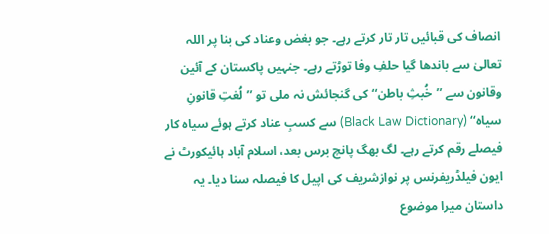انصاف کی قبائیں تار تار کرتے رہے۔ جو بغض وعناد کی بنا پر اللہ تعالیٰ سے باندھا گیا حلفِ وفا توڑتے رہے۔ جنہیں پاکستان کے آئین وقانون سے ’’خُبثِ باطن‘‘ کی گنجائش نہ ملی تو ’’لُغتِ قانونِ سیاہ‘‘ (Black Law Dictionary) سے کسبِ عناد کرتے ہوئے سیاہ کار فیصلے رقم کرتے رہے۔ لگ بھگ پانچ برس بعد، اسلام آباد ہائیکورٹ نے ایون فیلڈریفرنس پر نوازشریف کی اپیل کا فیصلہ سنا دیا۔ یہ داستان میرا موضوع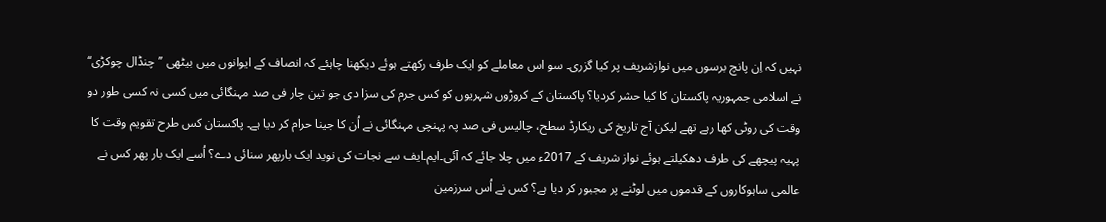نہیں کہ اِن پانچ برسوں میں نوازشریف پر کیا گزری۔ سو اس معاملے کو ایک طرف رکھتے ہوئے دیکھنا چاہئے کہ انصاف کے ایوانوں میں بیٹھی ’’چنڈال چوکڑی‘‘ نے اسلامی جمہوریہ پاکستان کا کیا حشر کردیا؟ پاکستان کے کروڑوں شہریوں کو کس جرم کی سزا دی جو تین چار فی صد مہنگائی میں کسی نہ کسی طور دو وقت کی روٹی کھا رہے تھے لیکن آج تاریخ کی ریکارڈ سطح، چالیس فی صد پہ پہنچی مہنگائی نے اُن کا جینا حرام کر دیا ہے۔ پاکستان کس طرح تقویم وقت کا پہیہ پیچھے کی طرف دھکیلتے ہوئے نواز شریف کے 2017ء میں چلا جائے کہ آئی۔ایم۔ایف سے نجات کی نوید ایک بارپھر سنائی دے؟ اُسے ایک بار پھر کس نے عالمی ساہوکاروں کے قدموں میں لوٹنے پر مجبور کر دیا ہے؟ کس نے اُس سرزمین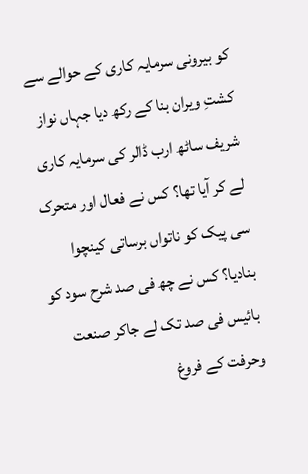کو بیرونی سرمایہ کاری کے حوالے سے کشتِ ویران بنا کے رکھ دیا جہاں نواز شریف ساٹھ ارب ڈالر کی سرمایہ کاری لے کر آیا تھا؟ کس نے فعال اور متحرک سی پیک کو ناتواں برساتی کینچوا بنادیا؟ کس نے چھ فی صد شرح سود کو بائیس فی صد تک لے جاکر صنعت وحرفت کے فروغ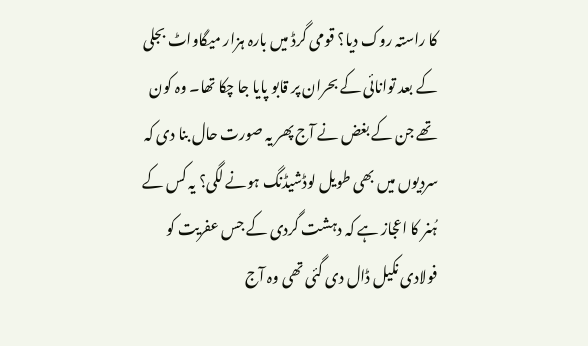کا راستہ روک دیا؟ قومی گرڈ میں بارہ ہزار میگاواٹ بجلی کے بعد توانائی کے بحران پر قابو پایا جا چکا تھا۔ وہ کون تھے جن کے بغض نے آج پھر یہ صورت حال بنا دی کہ سردیوں میں بھی طویل لوڈشیڈنگ ہونے لگی؟ یہ کس کے ہُنر کا اعجاز ہے کہ دہشت گردی کے جس عفریت کو فولادی نکیل ڈال دی گئی تھی وہ آج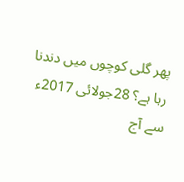پھر گلی کوچوں میں دندنا رہا ہے؟ 28جولائی 2017ء سے آج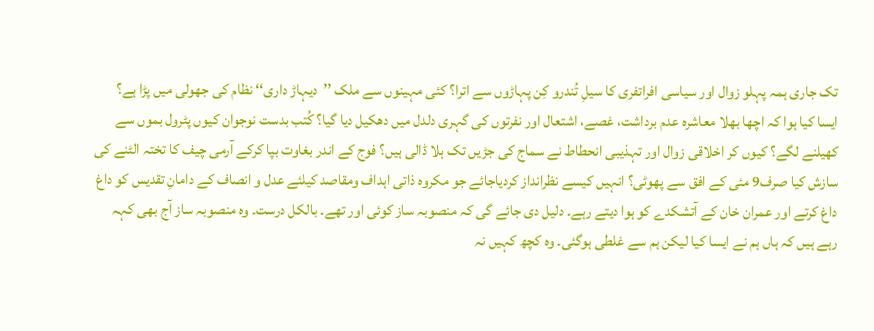تک جاری ہمہ پہلو زوال اور سیاسی افراتفری کا سیلِ تُندرو کِن پہاڑوں سے اترا؟ کئی مہینوں سے ملک ’’دیہاڑ داری‘‘ نظام کی جھولی میں پڑا ہے؟ ایسا کیا ہوا کہ اچھا بھلا معاشرہ عدم برداشت، غصے، اشتعال اور نفرتوں کی گہری دلدل میں دھکیل دیا گیا؟ کُتب بدست نوجوان کیوں پٹرول بموں سے کھیلنے لگے؟ کیوں کر اخلاقی زوال اور تہذیبی انحطاط نے سماج کی جڑیں تک ہلا ڈالی ہیں؟ فوج کے اندر بغاوت بپا کرکے آرمی چیف کا تختہ الٹنے کی سازش کیا صرف9 مئی کے افق سے پھوٹی؟ انہیں کیسے نظرانداز کردیاجائے جو مکروہ ذاتی اہداف ومقاصد کیلئے عدل و انصاف کے دامانِ تقدیس کو داغ داغ کرتے اور عمران خان کے آتشکدے کو ہوا دیتے رہے۔ دلیل دی جائے گی کہ منصوبہ ساز کوئی اور تھے۔ بالکل درست۔ وہ منصوبہ ساز آج بھی کہہ رہے ہیں کہ ہاں ہم نے ایسا کیا لیکن ہم سے غلطی ہوگئی۔ وہ کچھ کہیں نہ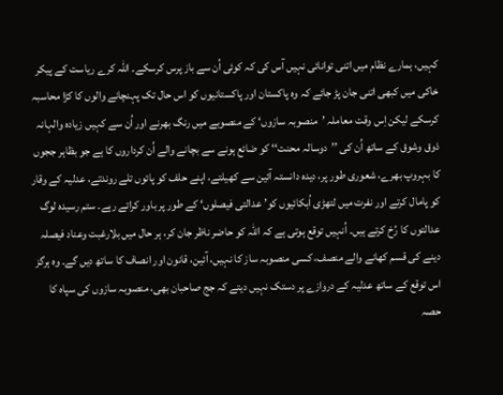کہیں، ہمارے نظام میں اتنی توانائی نہیں آس کی کہ کوئی اُن سے باز پرس کرسکے۔ اللہ کرے ریاست کے پیکر خاکی میں کبھی اتنی جان پڑ جائے کہ وہ پاکستان اور پاکستانیوں کو اس حال تک پہنچانے والوں کا کڑا محاسبہ کرسکے لیکن اِس وقت معاملہ ’منصوبہ سازوں‘ کے منصوبے میں رنگ بھرنے اور اُن سے کہیں زیادہ والہانہ ذوق وشوق کے ساتھ اُن کی ’’دوسالہ محنت‘‘ کو ضائع ہونے سے بچانے والے اُن کرداروں کا ہے جو بظاہر ججوں کا بہروپ بھرے، شعوری طور پر، دیدہ دانستہ آئین سے کھیلتے، اپنے حلف کو پائوں تلے روندتے، عدلیہ کے وقار کو پامال کرتے اور نفرت میں لتھڑی اُبکائیوں کو’ عدالتی فیصلوں‘ کے طور پر باور کراتے رہے۔ ستم رسیدہ لوگ عدالتوں کا رُخ کرتے ہیں۔ اُنہیں توقع ہوتی ہے کہ اللہ کو حاضر ناظر جان کر، ہر حال میں بلارغبت وعناد فیصلہ دینے کی قسم کھانے والے منصف، کسی منصوبہ ساز کا نہیں، آئین، قانون اور انصاف کا ساتھ دیں گے۔ وہ ہرگز اس توقع کے ساتھ عدلیہ کے دروازے پر دستک نہیں دیتے کہ جج صاحبان بھی، منصوبہ سازوں کی سپاہ کا حصہ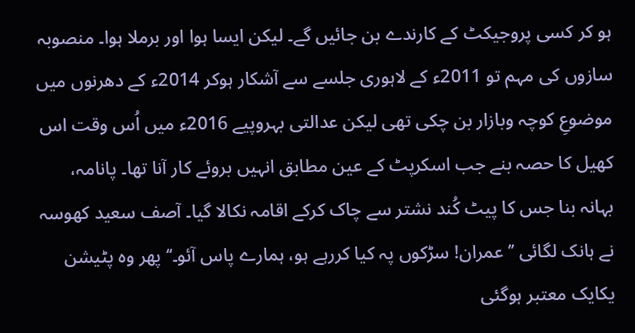ہو کر کسی پروجیکٹ کے کارندے بن جائیں گے۔ لیکن ایسا ہوا اور برملا ہوا۔ منصوبہ سازوں کی مہم تو 2011ء کے لاہوری جلسے سے آشکار ہوکر 2014ء کے دھرنوں میں موضوعِ کوچہ وبازار بن چکی تھی لیکن عدالتی بہروپیے 2016ء میں اُس وقت اس کھیل کا حصہ بنے جب اسکرپٹ کے عین مطابق انہیں بروئے کار آنا تھا۔ پانامہ، بہانہ بنا جس کا پیٹ کُند نشتر سے چاک کرکے اقامہ نکالا گیا۔ آصف سعید کھوسہ نے ہانک لگائی ’’عمران! سڑکوں پہ کیا کررہے ہو، ہمارے پاس آئو۔‘‘ پھر وہ پٹیشن یکایک معتبر ہوگئی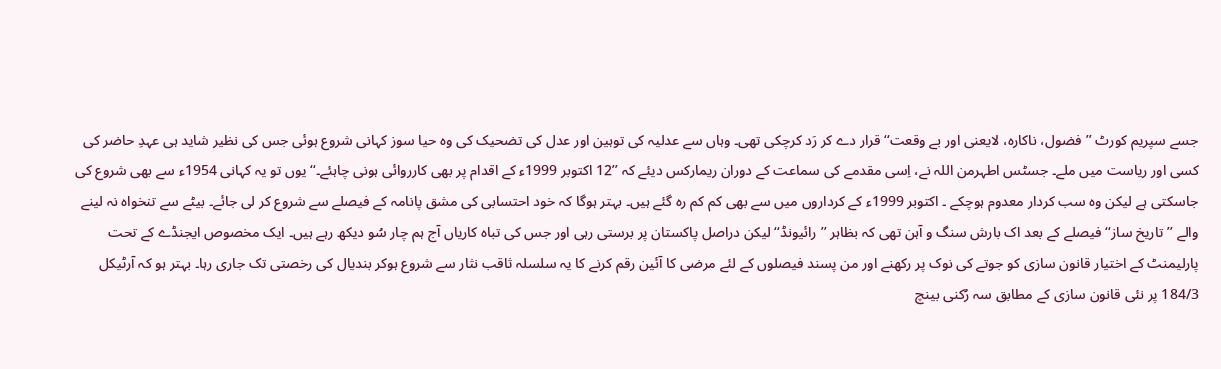جسے سپریم کورٹ ’’فضول، ناکارہ، لایعنی اور بے وقعت‘‘ قرار دے کر رَد کرچکی تھی۔ وہاں سے عدلیہ کی توہین اور عدل کی تضحیک کی وہ حیا سوز کہانی شروع ہوئی جس کی نظیر شاید ہی عہدِ حاضر کی کسی اور ریاست میں ملے۔ جسٹس اطہرمن اللہ نے، اِسی مقدمے کی سماعت کے دوران ریمارکس دیئے کہ ’’12 اکتوبر 1999ء کے اقدام پر بھی کارروائی ہونی چاہئے۔‘‘ یوں تو یہ کہانی 1954ء سے بھی شروع کی جاسکتی ہے لیکن وہ سب کردار معدوم ہوچکے ۔ اکتوبر 1999ء کے کرداروں میں سے بھی کم کم رہ گئے ہیں۔ بہتر ہوگا کہ خود احتسابی کی مشق پانامہ کے فیصلے سے شروع کر لی جائے۔ بیٹے سے تنخواہ نہ لینے والے ’’تاریخ ساز‘‘ فیصلے کے بعد اک بارش سنگ و آہن تھی کہ بظاہر ’’رائیونڈ‘‘ لیکن دراصل پاکستان پر برستی رہی اور جس کی تباہ کاریاں آج ہم چار سُو دیکھ رہے ہیں۔ ایک مخصوص ایجنڈے کے تحت پارلیمنٹ کے اختیار قانون سازی کو جوتے کی نوک پر رکھنے اور من پسند فیصلوں کے لئے مرضی کا آئین رقم کرنے کا یہ سلسلہ ثاقب نثار سے شروع ہوکر بندیال کی رخصتی تک جاری رہا۔ بہتر ہو کہ آرٹیکل 184/3 پر نئی قانون سازی کے مطابق سہ رُکنی بینچ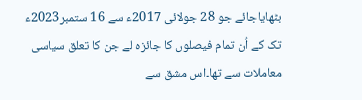بٹھایاجائے جو 28 جولائی 2017ء سے 16 ستمبر2023ء تک کے اُن تمام فیصلوں کا جائزہ لے جن کا تعلق سیاسی معاملات سے تھا۔اس مشق سے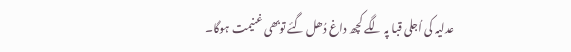عدلیہ کی اُجلی قبا پہ لگے کچھ داغ دُھل گئے توبھی غنیمت ہوگا۔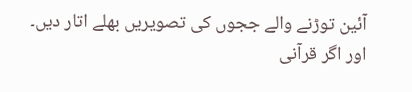آئین توڑنے والے ججوں کی تصویریں بھلے اتار دیں۔ اور اگر قرآنی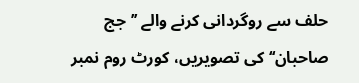حلف سے روگردانی کرنے والے ’’جج صاحبان‘‘ کی تصویریں، کورٹ روم نمبر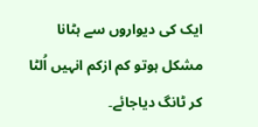ایک کی دیواروں سے ہٹانا مشکل ہوتو کم ازکم انہیں اُلٹا کر ٹانگ دیاجائے۔